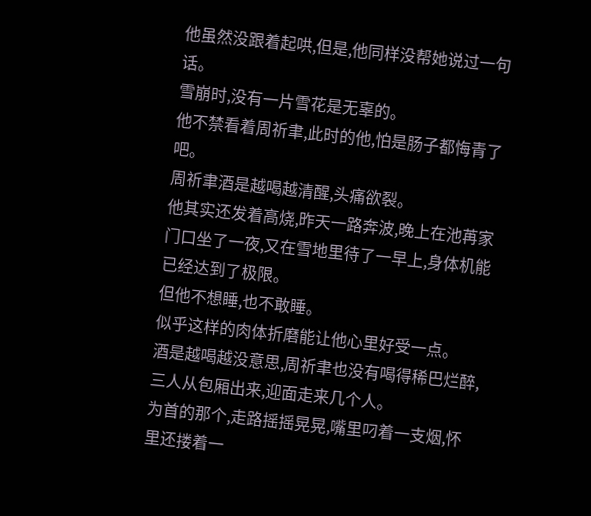他虽然没跟着起哄,但是,他同样没帮她说过一句话。
雪崩时,没有一片雪花是无辜的。
他不禁看着周祈聿,此时的他,怕是肠子都悔青了吧。
周祈聿酒是越喝越清醒,头痛欲裂。
他其实还发着高烧,昨天一路奔波,晚上在池苒家门口坐了一夜,又在雪地里待了一早上,身体机能已经达到了极限。
但他不想睡,也不敢睡。
似乎这样的肉体折磨能让他心里好受一点。
酒是越喝越没意思,周祈聿也没有喝得稀巴烂醉,三人从包厢出来,迎面走来几个人。
为首的那个,走路摇摇晃晃,嘴里叼着一支烟,怀里还搂着一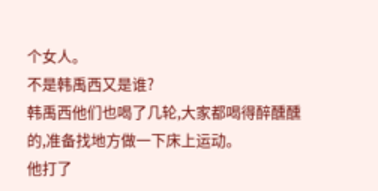个女人。
不是韩禹西又是谁?
韩禹西他们也喝了几轮,大家都喝得醉醺醺的,准备找地方做一下床上运动。
他打了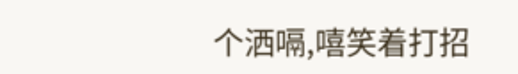个洒嗝,嘻笑着打招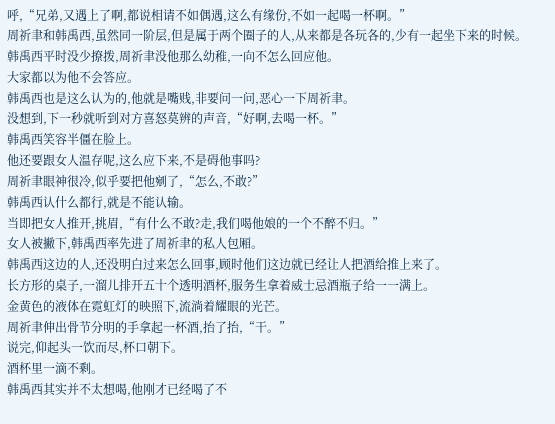呼,“兄弟,又遇上了啊,都说相请不如偶遇,这么有缘份,不如一起喝一杯啊。”
周祈聿和韩禹西,虽然同一阶层,但是属于两个圈子的人,从来都是各玩各的,少有一起坐下来的时候。
韩禹西平时没少撩拨,周祈聿没他那么幼稚,一向不怎么回应他。
大家都以为他不会答应。
韩禹西也是这么认为的,他就是嘴贱,非要问一问,恶心一下周祈聿。
没想到,下一秒就听到对方喜怒莫辨的声音,“好啊,去喝一杯。”
韩禹西笑容半僵在脸上。
他还要跟女人温存呢,这么应下来,不是碍他事吗?
周祈聿眼神很冷,似乎要把他剜了,“怎么,不敢?”
韩禹西认什么都行,就是不能认输。
当即把女人推开,挑眉,“有什么不敢?走,我们喝他娘的一个不醉不归。”
女人被撇下,韩禹西率先进了周祈聿的私人包厢。
韩禹西这边的人,还没明白过来怎么回事,顾时他们这边就已经让人把酒给推上来了。
长方形的桌子,一溜儿排开五十个透明酒杯,服务生拿着威士忌酒瓶子给一一满上。
金黄色的液体在霓虹灯的映照下,流淌着耀眼的光芒。
周祈聿伸出骨节分明的手拿起一杯酒,抬了抬,“干。”
说完,仰起头一饮而尽,杯口朝下。
酒杯里一滴不剩。
韩禹西其实并不太想喝,他刚才已经喝了不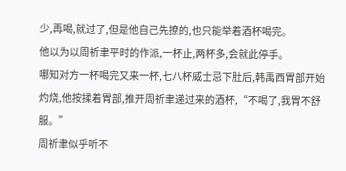少,再喝,就过了,但是他自己先撩的,也只能举着酒杯喝完。
他以为以周祈聿平时的作派,一杯止,两杯多,会就此停手。
哪知对方一杯喝完又来一杯,七八杯威士忌下肚后,韩禹西胃部开始灼烧,他按揉着胃部,推开周祈聿递过来的酒杯,“不喝了,我胃不舒服。”
周祈聿似乎听不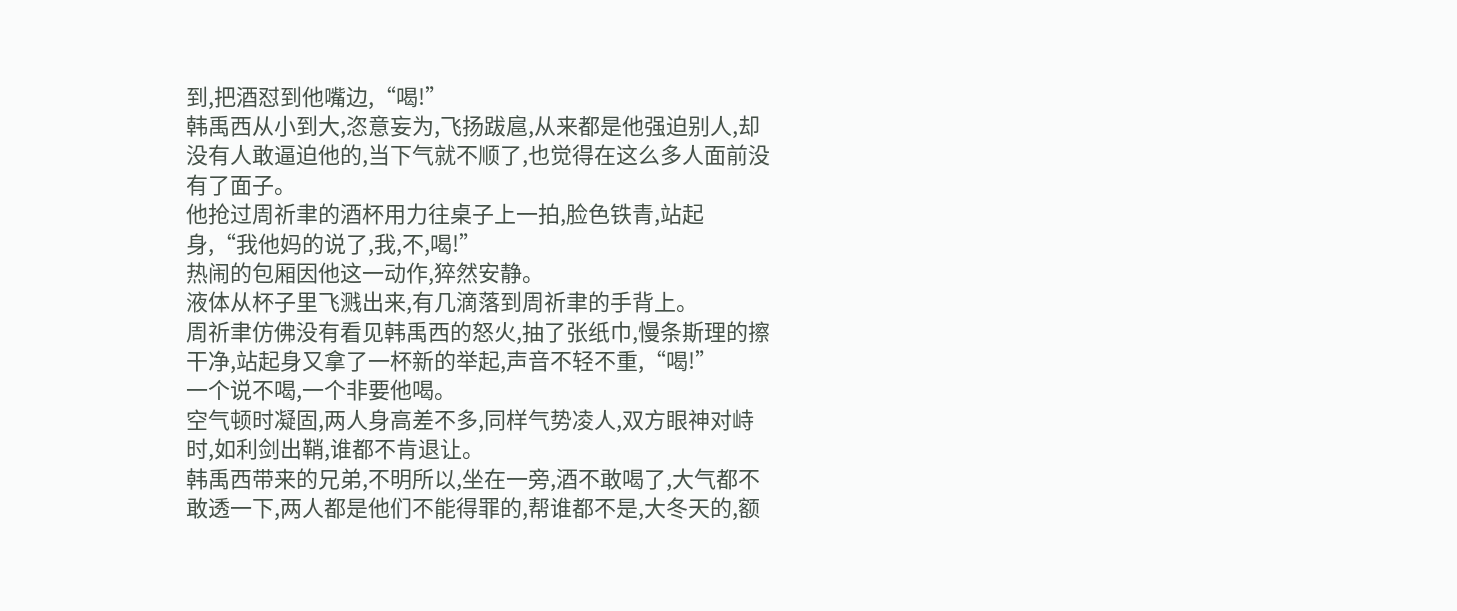到,把酒怼到他嘴边,“喝!”
韩禹西从小到大,恣意妄为,飞扬跋扈,从来都是他强迫别人,却没有人敢逼迫他的,当下气就不顺了,也觉得在这么多人面前没有了面子。
他抢过周祈聿的酒杯用力往桌子上一拍,脸色铁青,站起身,“我他妈的说了,我,不,喝!”
热闹的包厢因他这一动作,猝然安静。
液体从杯子里飞溅出来,有几滴落到周祈聿的手背上。
周祈聿仿佛没有看见韩禹西的怒火,抽了张纸巾,慢条斯理的擦干净,站起身又拿了一杯新的举起,声音不轻不重,“喝!”
一个说不喝,一个非要他喝。
空气顿时凝固,两人身高差不多,同样气势凌人,双方眼神对峙时,如利剑出鞘,谁都不肯退让。
韩禹西带来的兄弟,不明所以,坐在一旁,酒不敢喝了,大气都不敢透一下,两人都是他们不能得罪的,帮谁都不是,大冬天的,额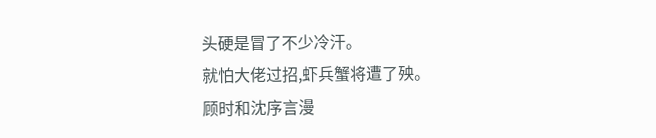头硬是冒了不少冷汗。
就怕大佬过招,虾兵蟹将遭了殃。
顾时和沈序言漫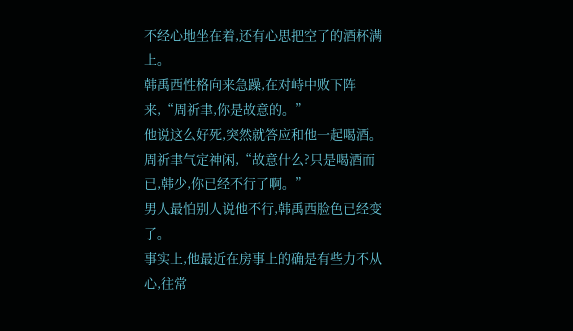不经心地坐在着,还有心思把空了的酒杯满上。
韩禹西性格向来急躁,在对峙中败下阵来,“周祈聿,你是故意的。”
他说这么好死,突然就答应和他一起喝酒。
周祈聿气定神闲,“故意什么?只是喝酒而已,韩少,你已经不行了啊。”
男人最怕别人说他不行,韩禹西脸色已经变了。
事实上,他最近在房事上的确是有些力不从心,往常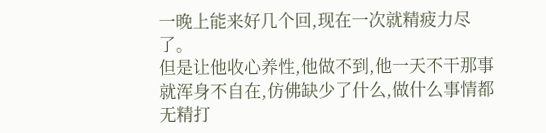一晚上能来好几个回,现在一次就精疲力尽了。
但是让他收心养性,他做不到,他一天不干那事就浑身不自在,仿佛缺少了什么,做什么事情都无精打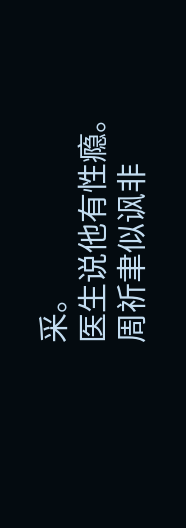采。
医生说他有性瘾。
周祈聿似讽非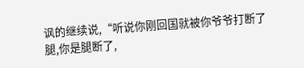讽的继续说,“听说你刚回国就被你爷爷打断了腿,你是腿断了,